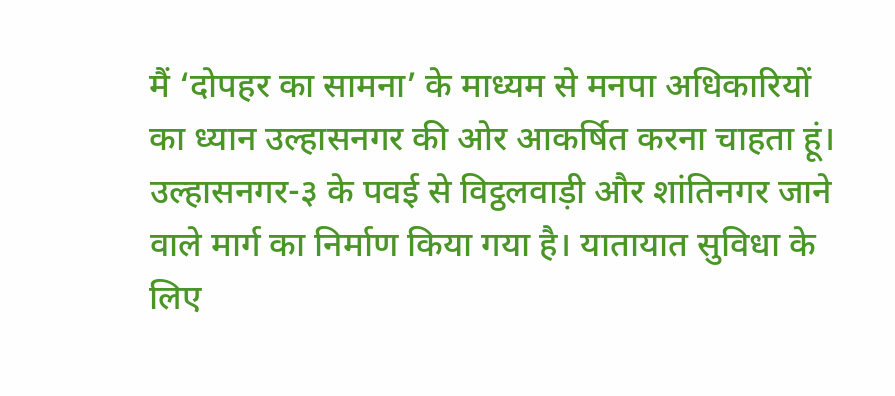मैं ‘दोपहर का सामना’ के माध्यम से मनपा अधिकारियों का ध्यान उल्हासनगर की ओर आकर्षित करना चाहता हूं। उल्हासनगर-३ के पवई से विट्ठलवाड़ी और शांतिनगर जाने वाले मार्ग का निर्माण किया गया है। यातायात सुविधा के लिए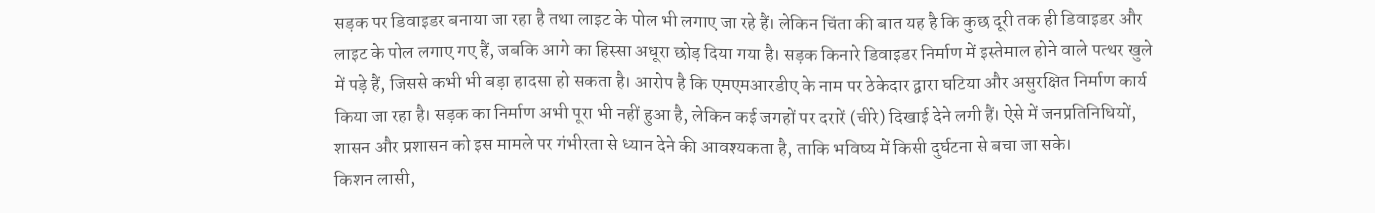सड़क पर डिवाइडर बनाया जा रहा है तथा लाइट के पोल भी लगाए जा रहे हैं। लेकिन चिंता की बात यह है कि कुछ दूरी तक ही डिवाइडर और लाइट के पोल लगाए गए हैं, जबकि आगे का हिस्सा अधूरा छोड़ दिया गया है। सड़क किनारे डिवाइडर निर्माण में इस्तेमाल होने वाले पत्थर खुले में पड़े हैं, जिससे कभी भी बड़ा हादसा हो सकता है। आरोप है कि एमएमआरडीए के नाम पर ठेकेदार द्वारा घटिया और असुरक्षित निर्माण कार्य किया जा रहा है। सड़क का निर्माण अभी पूरा भी नहीं हुआ है, लेकिन कई जगहों पर दरारें (चीरे) दिखाई देने लगी हैं। ऐसे में जनप्रतिनिधियों, शासन और प्रशासन को इस मामले पर गंभीरता से ध्यान देने की आवश्यकता है, ताकि भविष्य में किसी दुर्घटना से बचा जा सके।
किशन लासी,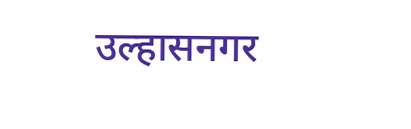उल्हासनगर